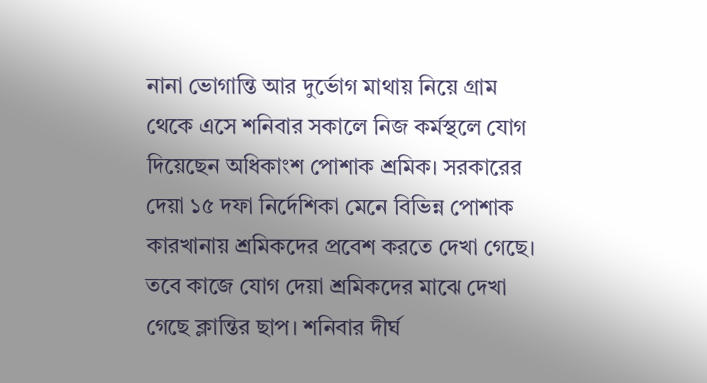নানা ভোগান্তি আর দুর্ভোগ মাথায় নিয়ে গ্রাম থেকে এসে শনিবার সকালে নিজ কর্মস্থলে যোগ দিয়েছেন অধিকাংশ পোশাক শ্রমিক। সরকারের দেয়া ১৫ দফা নির্দেশিকা মেনে বিভিন্ন পোশাক কারখানায় শ্রমিকদের প্রবেশ করতে দেখা গেছে।
তবে কাজে যোগ দেয়া শ্রমিকদের মাঝে দেখা গেছে ক্লান্তির ছাপ। শনিবার দীর্ঘ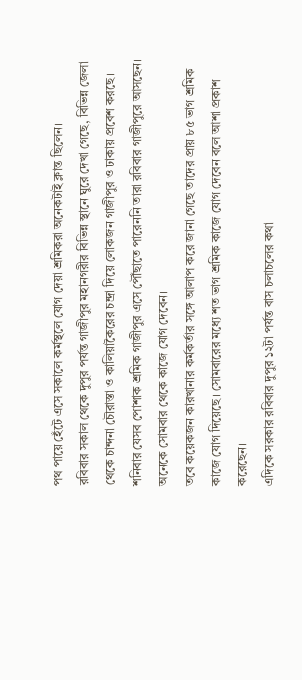পথ পায়ে হেঁটে এসে সকালে কর্মস্থলে যোগ দেয়া শ্রমিকরা অনেকটাই ক্লান্ত ছিলেন।
রবিবার সকাল থেকে দুপুর পর্যন্ত গাজীপুর মহানগরীর বিভিন্ন স্থানে ঘুরে দেখা গেছে, বিভিন্ন জেলা থেকে চান্দনা চৌরাস্তা ও কালিয়াকৈরের চন্দ্রা দিয়ে লোকজন গাজীপুর ও ঢাকায় প্রবেশ করছে। শনিবার যেসব পোশাক শ্রমিক গাজীপুর এসে পৌঁছাতে পারেননি তারা রবিবার গাজীপুরে আসছেন। অনেকে সোমবার থেকে কাজে যোগ দেবেন।
তবে কয়েকজন কারখানার কর্মকর্তার সঙ্গে আলাপ করে জানা গেছে তাদের প্রায় ৮৫ ভাগ শ্রমিক কাজে যোগ দিয়েছে। সোমবারের মধ্যে শত ভাগ শ্রমিক কাজে যোগ দেবেন বলে আশা প্রকাশ করেছেন।
এদিকে সরকার রবিবার দুপুর ১২টা পর্যন্ত বাস চলাচলের কথা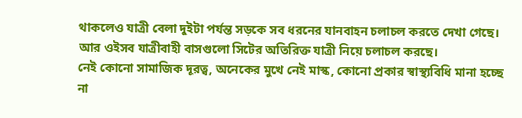থাকলেও যাত্রী বেলা দুইটা পর্যন্ত সড়কে সব ধরনের যানবাহন চলাচল করতে দেখা গেছে। আর ওইসব যাত্রীবাহী বাসগুলো সিটের অতিরিক্ত যাত্রী নিয়ে চলাচল করছে।
নেই কোনো সামাজিক দূরত্ব, অনেকের মুখে নেই মাস্ক, কোনো প্রকার স্বাস্থ্যবিধি মানা হচ্ছে না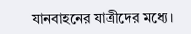যানবাহনের যাত্রীদের মধ্যে।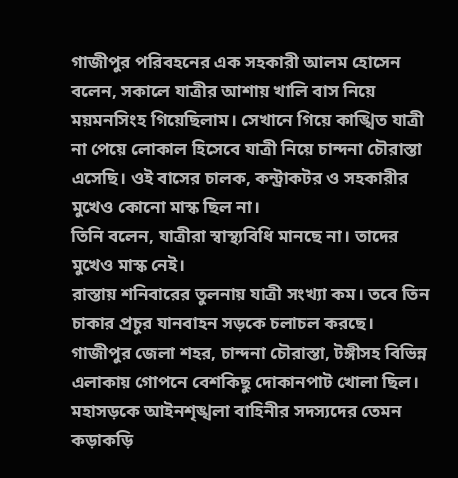গাজীপুর পরিবহনের এক সহকারী আলম হোসেন বলেন, সকালে যাত্রীর আশায় খালি বাস নিয়ে ময়মনসিংহ গিয়েছিলাম। সেখানে গিয়ে কাঙ্খিত যাত্রী না পেয়ে লোকাল হিসেবে যাত্রী নিয়ে চান্দনা চৌরাস্তা এসেছি। ওই বাসের চালক, কন্ট্রাকটর ও সহকারীর মুখেও কোনো মাস্ক ছিল না।
তিনি বলেন, যাত্রীরা স্বাস্থ্যবিধি মানছে না। তাদের মুখেও মাস্ক নেই।
রাস্তায় শনিবারের তুলনায় যাত্রী সংখ্যা কম। তবে তিন চাকার প্রচুর যানবাহন সড়কে চলাচল করছে।
গাজীপুর জেলা শহর, চান্দনা চৌরাস্তা, টঙ্গীসহ বিভিন্ন এলাকায় গোপনে বেশকিছু দোকানপাট খোলা ছিল। মহাসড়কে আইনশৃঙ্খলা বাহিনীর সদস্যদের তেমন কড়াকড়ি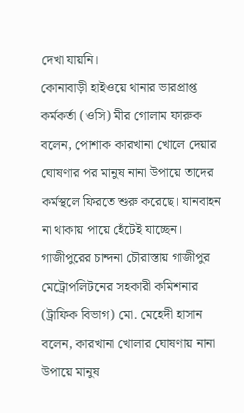দেখা যায়নি।
কোনাবাড়ী হাইওয়ে থানার ভারপ্রাপ্ত কর্মকর্তা (ওসি) মীর গোলাম ফারুক বলেন, পোশাক কারখানা খোলে দেয়ার ঘোষণার পর মানুষ নানা উপায়ে তাদের কর্মস্থলে ফিরতে শুরু করেছে। যানবাহন না থাকায় পায়ে হেঁটেই যাচ্ছেন।
গাজীপুরের চান্দনা চৌরাস্তায় গাজীপুর মেট্রোপলিটনের সহকারী কমিশনার (ট্রাফিক বিভাগ) মো. মেহেদী হাসান বলেন, কারখানা খোলার ঘোষণায় নানা উপায়ে মানুষ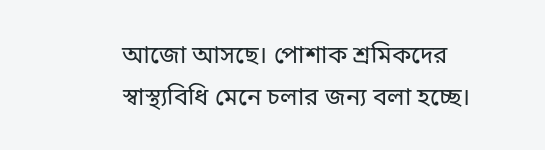আজো আসছে। পোশাক শ্রমিকদের স্বাস্থ্যবিধি মেনে চলার জন্য বলা হচ্ছে।